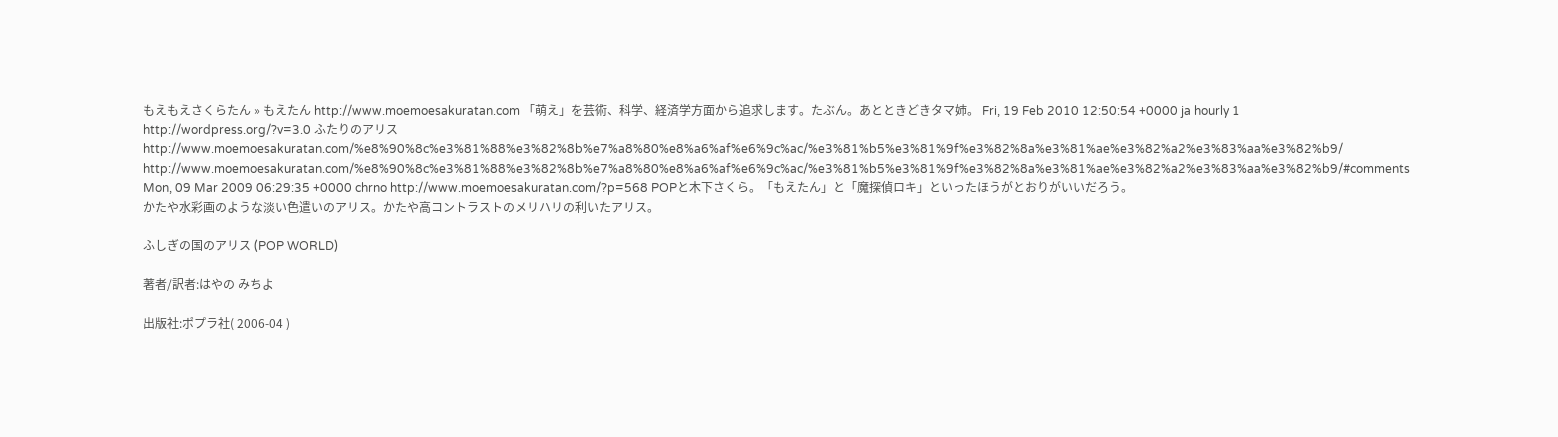もえもえさくらたん » もえたん http://www.moemoesakuratan.com 「萌え」を芸術、科学、経済学方面から追求します。たぶん。あとときどきタマ姉。 Fri, 19 Feb 2010 12:50:54 +0000 ja hourly 1 http://wordpress.org/?v=3.0 ふたりのアリス http://www.moemoesakuratan.com/%e8%90%8c%e3%81%88%e3%82%8b%e7%a8%80%e8%a6%af%e6%9c%ac/%e3%81%b5%e3%81%9f%e3%82%8a%e3%81%ae%e3%82%a2%e3%83%aa%e3%82%b9/ http://www.moemoesakuratan.com/%e8%90%8c%e3%81%88%e3%82%8b%e7%a8%80%e8%a6%af%e6%9c%ac/%e3%81%b5%e3%81%9f%e3%82%8a%e3%81%ae%e3%82%a2%e3%83%aa%e3%82%b9/#comments Mon, 09 Mar 2009 06:29:35 +0000 chrno http://www.moemoesakuratan.com/?p=568 POPと木下さくら。「もえたん」と「魔探偵ロキ」といったほうがとおりがいいだろう。
かたや水彩画のような淡い色遣いのアリス。かたや高コントラストのメリハリの利いたアリス。

ふしぎの国のアリス (POP WORLD)

著者/訳者:はやの みちよ

出版社:ポプラ社( 2006-04 )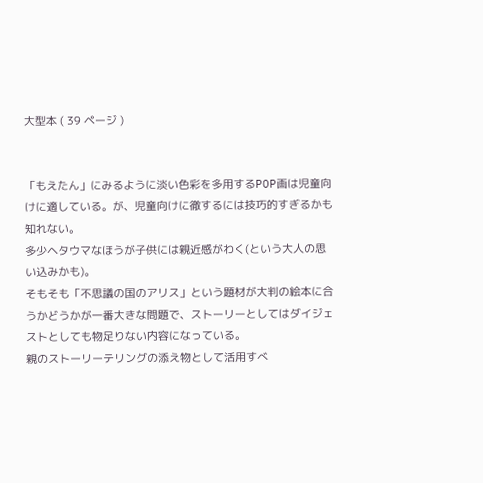大型本 ( 39 ページ )


「もえたん」にみるように淡い色彩を多用するPOP画は児童向けに適している。が、児童向けに徹するには技巧的すぎるかも知れない。
多少ヘタウマなほうが子供には親近感がわく(という大人の思い込みかも)。
そもそも「不思議の国のアリス」という題材が大判の絵本に合うかどうかが一番大きな問題で、ストーリーとしてはダイジェストとしても物足りない内容になっている。
親のストーリーテリングの添え物として活用すべ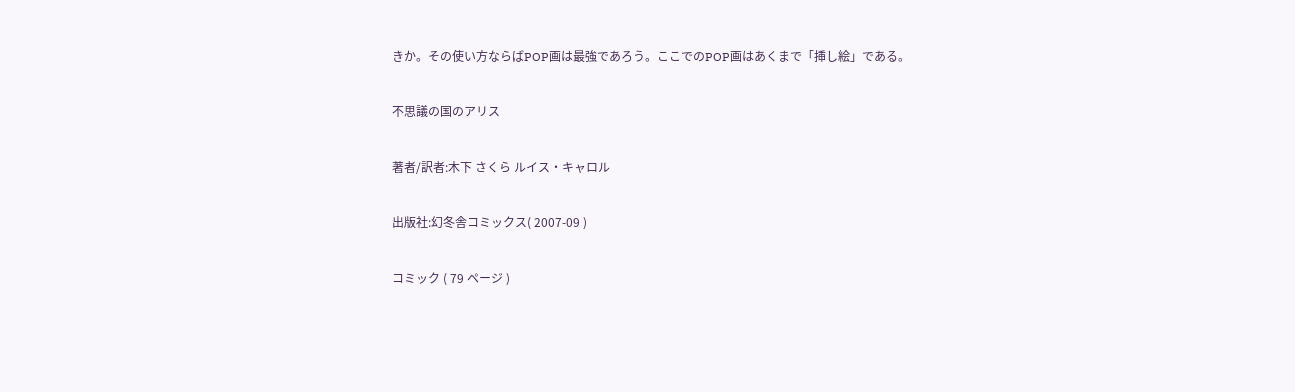きか。その使い方ならばPOP画は最強であろう。ここでのPOP画はあくまで「挿し絵」である。

不思議の国のアリス

著者/訳者:木下 さくら ルイス・キャロル

出版社:幻冬舎コミックス( 2007-09 )

コミック ( 79 ページ )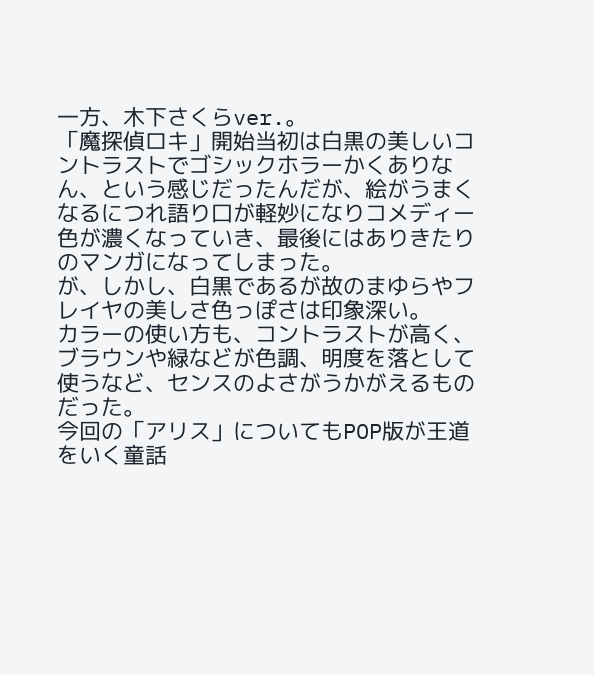一方、木下さくらver.。
「魔探偵ロキ」開始当初は白黒の美しいコントラストでゴシックホラーかくありなん、という感じだったんだが、絵がうまくなるにつれ語り口が軽妙になりコメディー色が濃くなっていき、最後にはありきたりのマンガになってしまった。
が、しかし、白黒であるが故のまゆらやフレイヤの美しさ色っぽさは印象深い。
カラーの使い方も、コントラストが高く、ブラウンや緑などが色調、明度を落として使うなど、センスのよさがうかがえるものだった。
今回の「アリス」についてもPOP版が王道をいく童話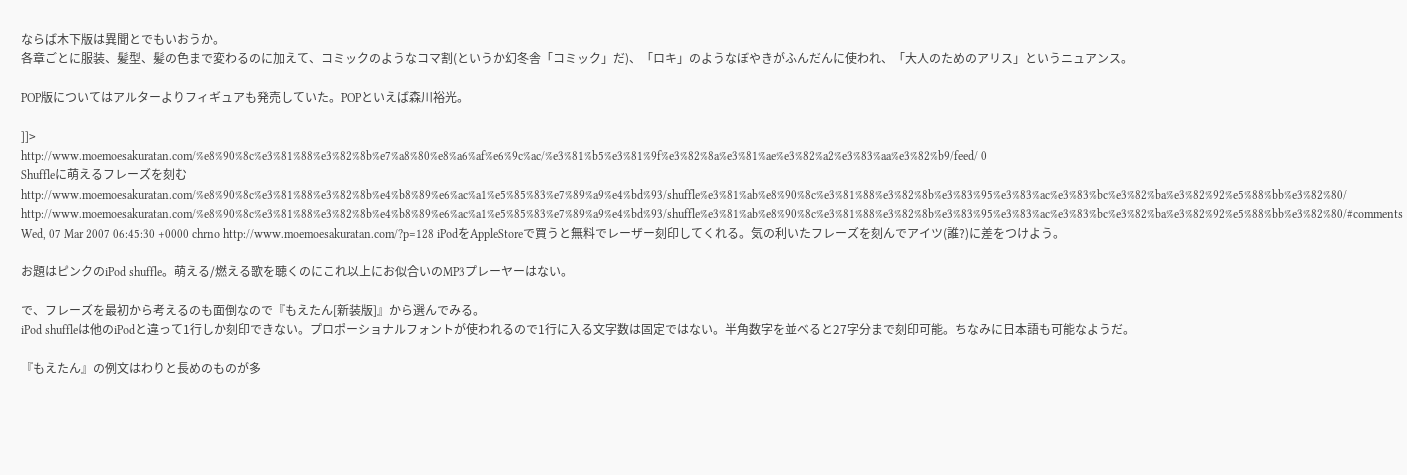ならば木下版は異聞とでもいおうか。
各章ごとに服装、髪型、髪の色まで変わるのに加えて、コミックのようなコマ割(というか幻冬舎「コミック」だ)、「ロキ」のようなぼやきがふんだんに使われ、「大人のためのアリス」というニュアンス。

POP版についてはアルターよりフィギュアも発売していた。POPといえば森川裕光。

]]>
http://www.moemoesakuratan.com/%e8%90%8c%e3%81%88%e3%82%8b%e7%a8%80%e8%a6%af%e6%9c%ac/%e3%81%b5%e3%81%9f%e3%82%8a%e3%81%ae%e3%82%a2%e3%83%aa%e3%82%b9/feed/ 0
Shuffleに萌えるフレーズを刻む http://www.moemoesakuratan.com/%e8%90%8c%e3%81%88%e3%82%8b%e4%b8%89%e6%ac%a1%e5%85%83%e7%89%a9%e4%bd%93/shuffle%e3%81%ab%e8%90%8c%e3%81%88%e3%82%8b%e3%83%95%e3%83%ac%e3%83%bc%e3%82%ba%e3%82%92%e5%88%bb%e3%82%80/ http://www.moemoesakuratan.com/%e8%90%8c%e3%81%88%e3%82%8b%e4%b8%89%e6%ac%a1%e5%85%83%e7%89%a9%e4%bd%93/shuffle%e3%81%ab%e8%90%8c%e3%81%88%e3%82%8b%e3%83%95%e3%83%ac%e3%83%bc%e3%82%ba%e3%82%92%e5%88%bb%e3%82%80/#comments Wed, 07 Mar 2007 06:45:30 +0000 chrno http://www.moemoesakuratan.com/?p=128 iPodをAppleStoreで買うと無料でレーザー刻印してくれる。気の利いたフレーズを刻んでアイツ(誰?)に差をつけよう。

お題はピンクのiPod shuffle。萌える/燃える歌を聴くのにこれ以上にお似合いのMP3プレーヤーはない。

で、フレーズを最初から考えるのも面倒なので『もえたん[新装版]』から選んでみる。
iPod shuffleは他のiPodと違って1行しか刻印できない。プロポーショナルフォントが使われるので1行に入る文字数は固定ではない。半角数字を並べると27字分まで刻印可能。ちなみに日本語も可能なようだ。

『もえたん』の例文はわりと長めのものが多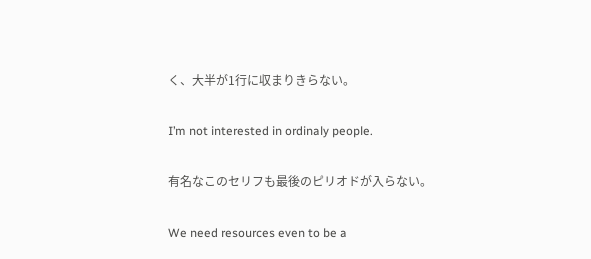く、大半が1行に収まりきらない。

I’m not interested in ordinaly people.

有名なこのセリフも最後のピリオドが入らない。

We need resources even to be a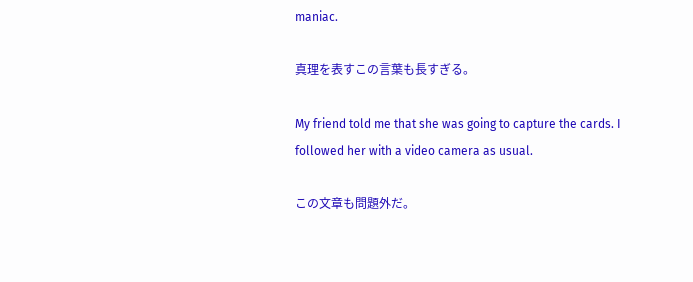maniac.

真理を表すこの言葉も長すぎる。

My friend told me that she was going to capture the cards. I followed her with a video camera as usual.

この文章も問題外だ。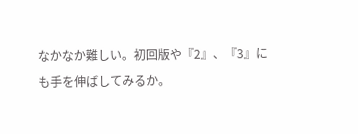なかなか難しい。初回版や『2』、『3』にも手を伸ばしてみるか。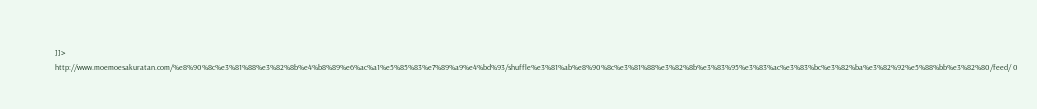]]>
http://www.moemoesakuratan.com/%e8%90%8c%e3%81%88%e3%82%8b%e4%b8%89%e6%ac%a1%e5%85%83%e7%89%a9%e4%bd%93/shuffle%e3%81%ab%e8%90%8c%e3%81%88%e3%82%8b%e3%83%95%e3%83%ac%e3%83%bc%e3%82%ba%e3%82%92%e5%88%bb%e3%82%80/feed/ 0